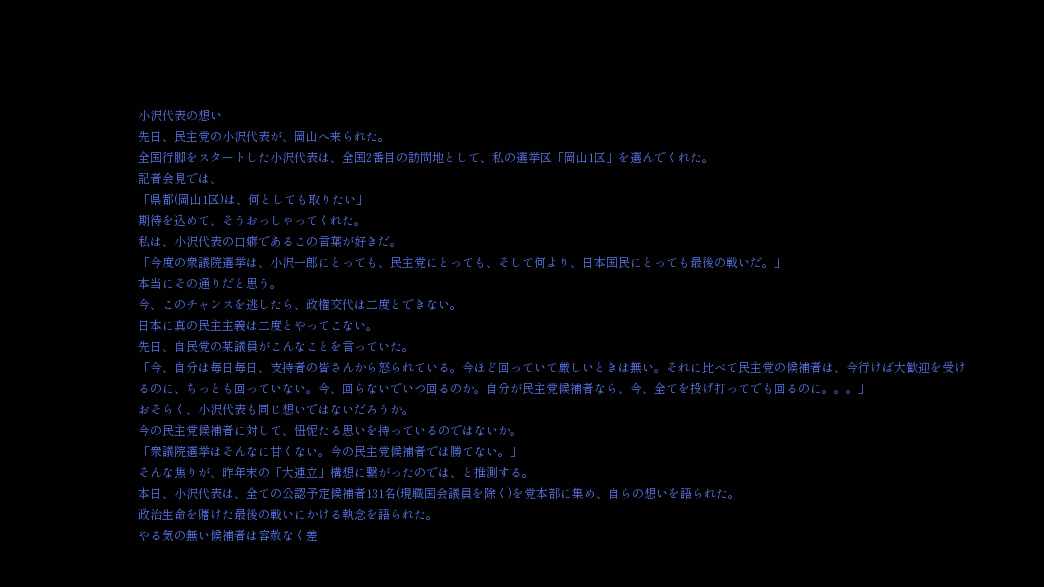小沢代表の想い
先日、民主党の小沢代表が、岡山へ来られた。
全国行脚をスタートした小沢代表は、全国2番目の訪問地として、私の選挙区「岡山1区」を選んでくれた。
記者会見では、
「県都(岡山1区)は、何としても取りたい」
期待を込めて、そうおっしゃってくれた。
私は、小沢代表の口癖であるこの言葉が好きだ。
「今度の衆議院選挙は、小沢一郎にとっても、民主党にとっても、そして何より、日本国民にとっても最後の戦いだ。」
本当にその通りだと思う。
今、このチャンスを逃したら、政権交代は二度とできない。
日本に真の民主主義は二度とやってこない。
先日、自民党の某議員がこんなことを言っていた。
「今、自分は毎日毎日、支持者の皆さんから怒られている。今ほど回っていて厳しいときは無い。それに比べて民主党の候補者は、今行けば大歓迎を受けるのに、ちっとも回っていない。今、回らないでいつ回るのか。自分が民主党候補者なら、今、全てを投げ打ってでも回るのに。。。」
おそらく、小沢代表も同じ想いではないだろうか。
今の民主党候補者に対して、忸怩たる思いを持っているのではないか。
「衆議院選挙はそんなに甘くない。今の民主党候補者では勝てない。」
そんな焦りが、昨年末の「大連立」構想に繋がったのでは、と推測する。
本日、小沢代表は、全ての公認予定候補者131名(現職国会議員を除く)を党本部に集め、自らの想いを語られた。
政治生命を賭けた最後の戦いにかける執念を語られた。
やる気の無い候補者は容赦なく差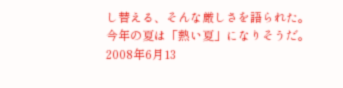し替える、そんな厳しさを語られた。
今年の夏は「熱い夏」になりそうだ。
2008年6月13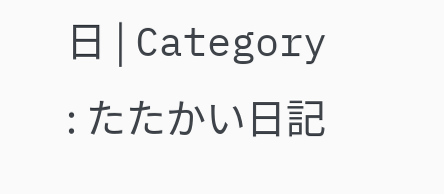日 | Category : たたかい日記